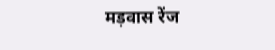मड़वास रेंज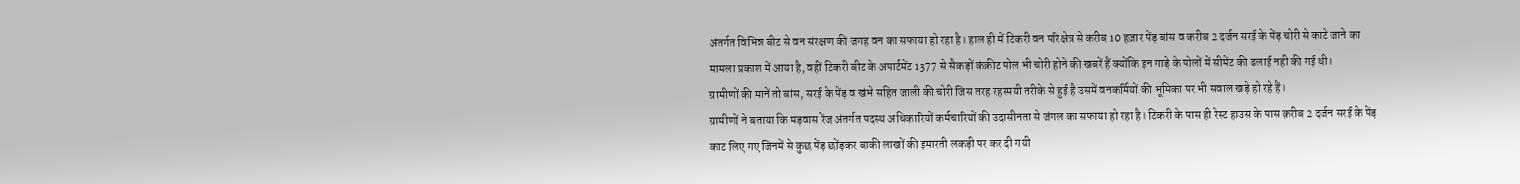अंतर्गत विभिन्न बीट से वन संरक्षण की जगह वन का सफाया हो रहा है। हाल ही में टिकरी वन परिक्षेत्र से करीब 10 हज़ार पेंड़ बांस व करीब 2 दर्जन सरई के पेंड़ चोरी से काटे जाने का मामला प्रकाश में आया है, वहीं टिकरी बीट के अपार्टमेंट 1377 से सैकड़ों कंक्रीट पोल भी चोरी होने की खबरें हैं क्योंकि इन गाड़े के पोलों में सीमेंट की ढलाई नही की गई थी।
ग्रामीणों की मानें तो बांस, सरई के पेंड़ व खंभे सहित जाली की चोरी जिस तरह रहस्मयी तरीके से हुई है उसमें वनकर्मियों की भूमिका पर भी सवाल खड़े हो रहे हैं।
ग्रामीणों ने बताया कि मड़वास रेंज अंतर्गत पदस्थ अधिकारियों कर्मचारियों की उदासीनता से जंगल का सफाया हो रहा है। टिकरी के पास ही रेस्ट हाउस के पास क़रीब 2 दर्जन सरई के पेंड़ काट लिए गए जिनमें से कुछ पेंड़ छोंड़कर बाकी लाखों की इमारती लकड़ी पर कर दी गयी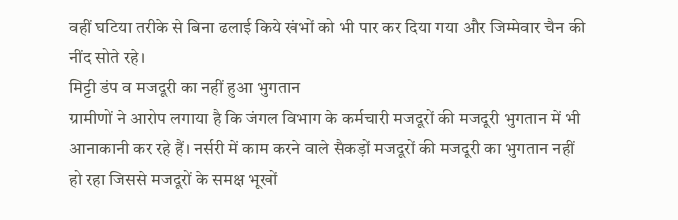वहीं घटिया तरीके से बिना ढलाई किये खंभों को भी पार कर दिया गया और जिम्मेवार चैन की नींद सोते रहे।
मिट्टी डंप व मजदूरी का नहीं हुआ भुगतान
ग्रामीणों ने आरोप लगाया है कि जंगल विभाग के कर्मचारी मजदूरों की मजदूरी भुगतान में भी आनाकानी कर रहे हैं। नर्सरी में काम करने वाले सैकड़ों मजदूरों की मजदूरी का भुगतान नहीं हो रहा जिससे मजदूरों के समक्ष भूखों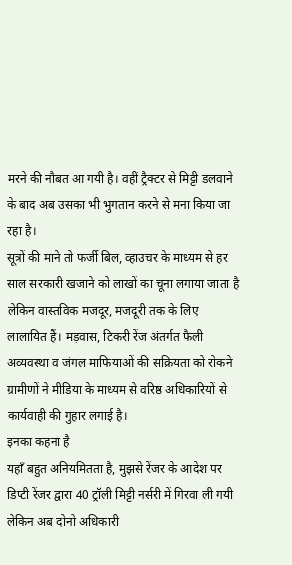मरने की नौबत आ गयी है। वहीं ट्रैक्टर से मिट्टी डलवाने के बाद अब उसका भी भुगतान करने से मना किया जा रहा है।
सूत्रों की माने तो फर्जी बिल, व्हाउचर के माध्यम से हर साल सरकारी खजाने को लाखों का चूना लगाया जाता है लेकिन वास्तविक मजदूर, मजदूरी तक के लिए लालायित हैं। मड़वास, टिकरी रेंज अंतर्गत फैली अव्यवस्था व जंगल माफियाओं की सक्रियता को रोकने ग्रामीणों ने मीडिया के माध्यम से वरिष्ठ अधिकारियों से कार्यवाही की गुहार लगाई है।
इनका कहना है
यहाँ बहुत अनियमितता है, मुझसे रेंजर के आदेश पर डिप्टी रेंजर द्वारा 40 ट्रॉली मिट्टी नर्सरी में गिरवा ली गयी लेकिन अब दोनो अधिकारी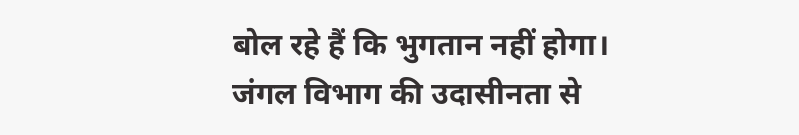बोल रहे हैं कि भुगतान नहीं होगा।
जंगल विभाग की उदासीनता से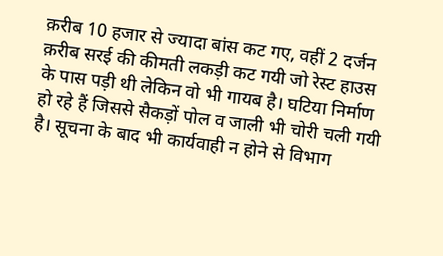क़रीब 10 हजार से ज्यादा बांस कट गए, वहीं 2 दर्जन क़रीब सरई की कीमती लकड़ी कट गयी जो रेस्ट हाउस के पास पड़ी थी लेकिन वो भी गायब है। घटिया निर्माण हो रहे हैं जिससे सैकड़ों पोल व जाली भी चोरी चली गयी है। सूचना के बाद भी कार्यवाही न होने से विभाग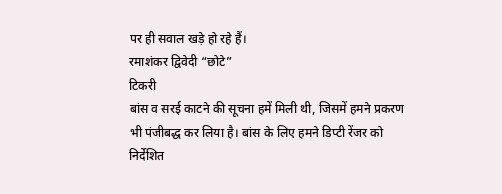पर ही सवाल खड़े हो रहे हैं।
रमाशंकर द्विवेदी “छोटे”
टिकरी
बांस व सरई काटने की सूचना हमें मिली थी, जिसमें हमने प्रकरण भी पंजीबद्ध कर लिया है। बांस के लिए हमने डिप्टी रेंजर को निर्देशित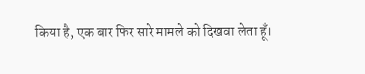किया है, एक बार फिर सारे मामले को दिखवा लेता हूँ।